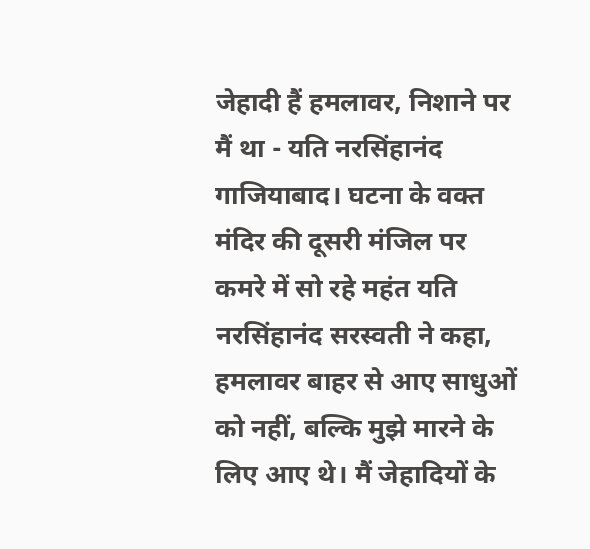जेहादी हैं हमलावर, निशाने पर मैं था - यति नरसिंहानंद
गाजियाबाद। घटना के वक्त मंदिर की दूसरी मंजिल पर कमरे में सो रहे महंत यति नरसिंहानंद सरस्वती ने कहा, हमलावर बाहर से आए साधुओं को नहीं, बल्कि मुझे मारने के लिए आए थे। मैं जेहादियों के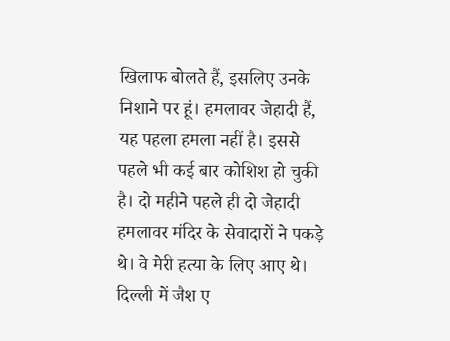खिलाफ बोलते हैं, इसलिए उनके निशाने पर हूं। हमलावर जेहादी हैं, यह पहला हमला नहीं है। इससे पहले भी कई बार कोशिश हो चुकी है। दो महीने पहले ही दो जेहादी हमलावर मंदिर के सेवादारों ने पकड़े थे। वे मेरी हत्या के लिए आए थे। दिल्ली में जैश ए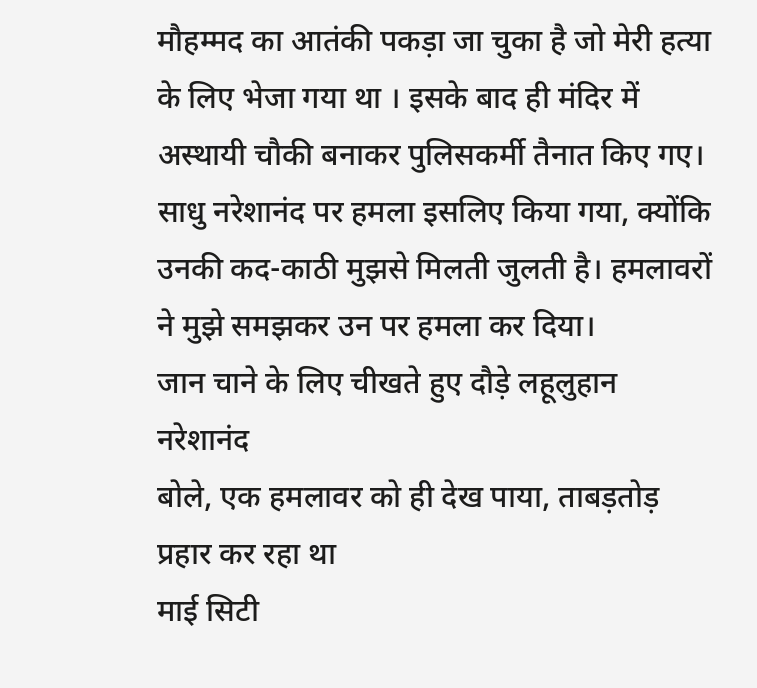मौहम्मद का आतंकी पकड़ा जा चुका है जो मेरी हत्या के लिए भेजा गया था । इसके बाद ही मंदिर में अस्थायी चौकी बनाकर पुलिसकर्मी तैनात किए गए। साधु नरेशानंद पर हमला इसलिए किया गया, क्योंकि उनकी कद-काठी मुझसे मिलती जुलती है। हमलावरों ने मुझे समझकर उन पर हमला कर दिया।
जान चाने के लिए चीखते हुए दौड़े लहूलुहान नरेशानंद
बोले, एक हमलावर को ही देख पाया, ताबड़तोड़ प्रहार कर रहा था
माई सिटी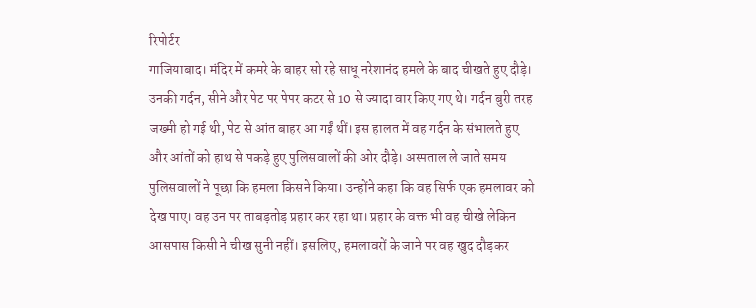रिपोर्टर
गाजियाबाद। मंदिर में कमरे के बाहर सो रहे साधू नरेशानंद हमले के बाद चीखते हुए दौड़े। उनकी गर्दन, सीने और पेट पर पेपर कटर से 10 से ज्यादा वार किए गए थे। गर्दन बुरी तरह जख्मी हो गई थी, पेट से आंत बाहर आ गईं थीं। इस हालत में वह गर्दन के संभालते हुए और आंतों को हाथ से पकड़े हुए पुलिसवालों की ओर दौड़े। अस्पताल ले जाते समय पुलिसवालों ने पूछा कि हमला किसने किया। उन्होंने कहा कि वह सिर्फ एक हमलावर को देख पाए। वह उन पर ताबड़तोड़ प्रहार कर रहा था। प्रहार के वक्त भी वह चीखे लेकिन आसपास किसी ने चीख सुनी नहीं। इसलिए, हमलावरों के जाने पर वह खुद दौड़कर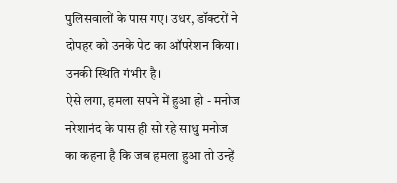पुलिसवालों के पास गए। उधर, डॉक्टरों ने दोपहर को उनके पेट का ऑपरेशन किया। उनकी स्थिति गंभीर है।
ऐसे लगा, हमला सपने में हुआ हो - मनोज
नरेशानंद के पास ही सो रहे साधु मनोज का कहना है कि जब हमला हुआ तो उन्हें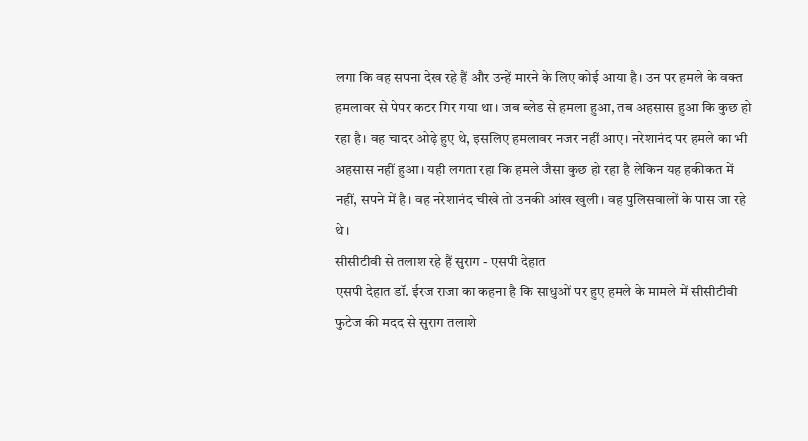लगा कि वह सपना देख रहे हैं और उन्हें मारने के लिए कोई आया है। उन पर हमले के वक्त हमलावर से पेपर कटर गिर गया था। जब ब्लेड से हमला हुआ, तब अहसास हुआ कि कुछ हो रहा है। वह चादर ओढ़े हुए थे, इसलिए हमलावर नजर नहीं आए। नरेशानंद पर हमले का भी अहसास नहीं हुआ। यही लगता रहा कि हमले जैसा कुछ हो रहा है लेकिन यह हकीकत में नहीं, सपने में है। वह नरेशानंद चीखे तो उनकी आंख खुली। वह पुलिसवालों के पास जा रहे थे।
सीसीटीवी से तलाश रहे हैं सुराग - एसपी देहात
एसपी देहात डॉ. ईरज राजा का कहना है कि साधुओं पर हुए हमले के मामले में सीसीटीवी फुटेज की मदद से सुराग तलाशे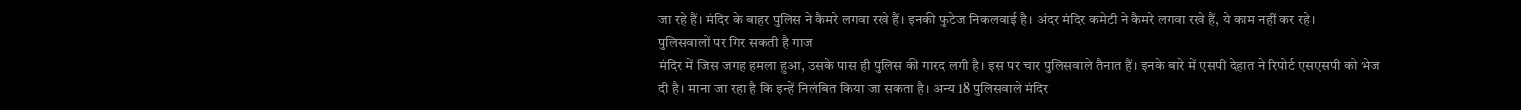जा रहे हैं। मंदिर के बाहर पुलिस ने कैमरे लगवा रखे हैं। इनकी फुटेज निकलवाई है। अंदर मंदिर कमेटी ने कैमरे लगवा रखे हैं, ये काम नहीं कर रहे।
पुलिसवालों पर गिर सकती है गाज
मंदिर में जिस जगह हमला हुआ, उसके पास ही पुलिस की गारद लगी है। इस पर चार पुलिसवाले तैनात हैं। इनके बारे में एसपी देहात ने रिपोर्ट एसएसपी को भेज दी है। माना जा रहा है कि इन्हें निलंबित किया जा सकता है। अन्य 18 पुलिसवाले मंदिर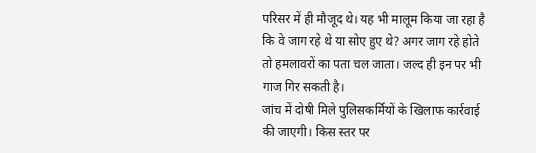परिसर में ही मौजूद थे। यह भी मालूम किया जा रहा है कि वे जाग रहे थे या सोए हुए थे? अगर जाग रहे होते तो हमलावरों का पता चल जाता। जल्द ही इन पर भी गाज गिर सकती है।
जांच में दोषी मिले पुलिसकर्मियों के खिलाफ कार्रवाई की जाएगी। किस स्तर पर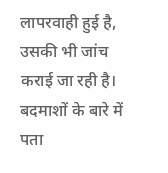लापरवाही हुई है, उसकी भी जांच कराई जा रही है। बदमाशों के बारे में पता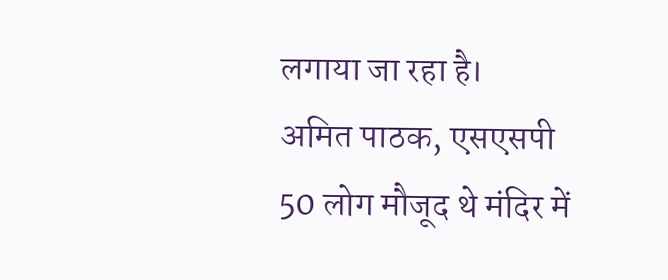लगाया जा रहा है।
अमित पाठक, एसएसपी
50 लोग मौजूद थे मंदिर में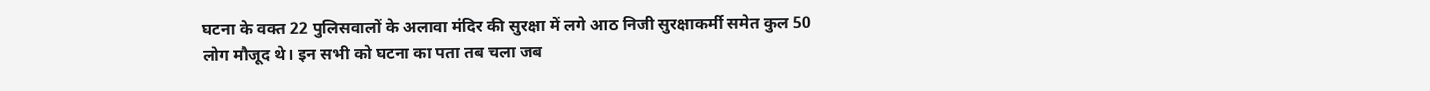घटना के वक्त 22 पुलिसवालों के अलावा मंदिर की सुरक्षा में लगे आठ निजी सुरक्षाकर्मी समेत कुल 50 लोग मौजूद थे। इन सभी को घटना का पता तब चला जब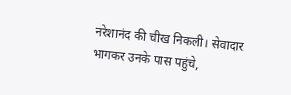नरेशानंद की चीख निकली। सेवादार भागकर उनके पास पहुंचे,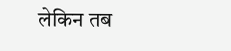लेकिन तब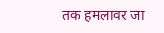तक हमलावर जा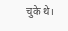चुके थे।